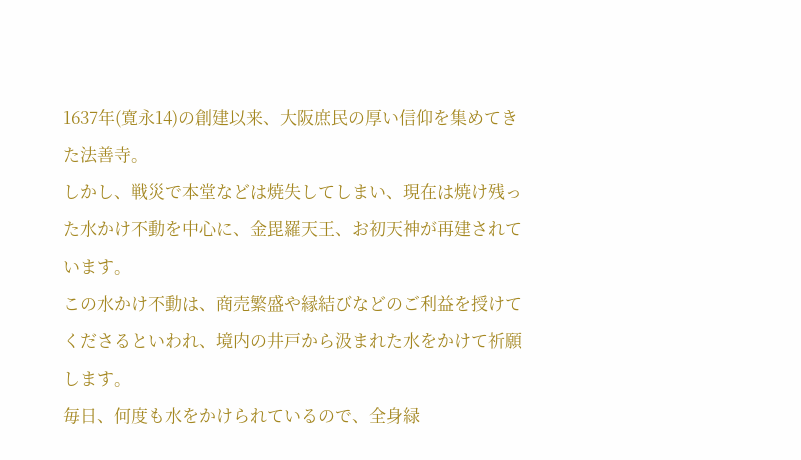1637年(寛永14)の創建以来、大阪庶民の厚い信仰を集めてきた法善寺。
しかし、戦災で本堂などは焼失してしまい、現在は焼け残った水かけ不動を中心に、金毘羅天王、お初天神が再建されています。
この水かけ不動は、商売繁盛や縁結びなどのご利益を授けてくださるといわれ、境内の井戸から汲まれた水をかけて祈願します。
毎日、何度も水をかけられているので、全身緑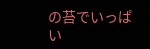の苔でいっぱい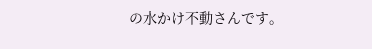の水かけ不動さんです。